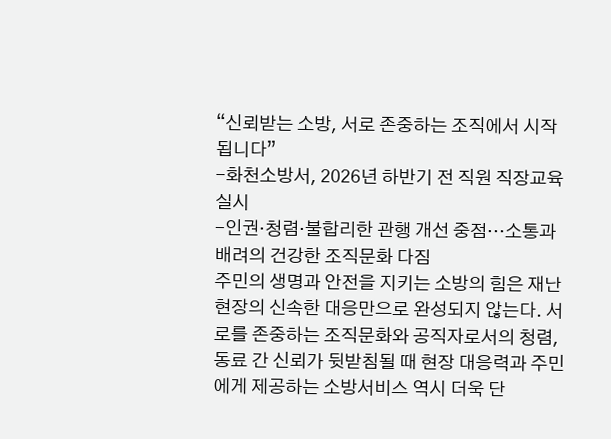“신뢰받는 소방, 서로 존중하는 조직에서 시작됩니다”
-화천소방서, 2026년 하반기 전 직원 직장교육 실시
-인권·청렴·불합리한 관행 개선 중점…소통과 배려의 건강한 조직문화 다짐
주민의 생명과 안전을 지키는 소방의 힘은 재난현장의 신속한 대응만으로 완성되지 않는다. 서로를 존중하는 조직문화와 공직자로서의 청렴, 동료 간 신뢰가 뒷받침될 때 현장 대응력과 주민에게 제공하는 소방서비스 역시 더욱 단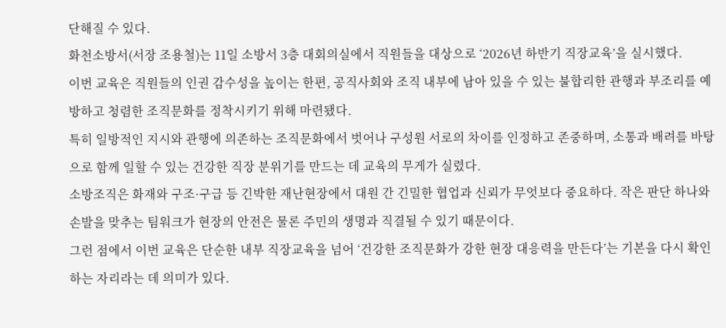단해질 수 있다.
화천소방서(서장 조용철)는 11일 소방서 3층 대회의실에서 직원들을 대상으로 ‘2026년 하반기 직장교육’을 실시했다.
이번 교육은 직원들의 인권 감수성을 높이는 한편, 공직사회와 조직 내부에 남아 있을 수 있는 불합리한 관행과 부조리를 예방하고 청렴한 조직문화를 정착시키기 위해 마련됐다.
특히 일방적인 지시와 관행에 의존하는 조직문화에서 벗어나 구성원 서로의 차이를 인정하고 존중하며, 소통과 배려를 바탕으로 함께 일할 수 있는 건강한 직장 분위기를 만드는 데 교육의 무게가 실렸다.
소방조직은 화재와 구조·구급 등 긴박한 재난현장에서 대원 간 긴밀한 협업과 신뢰가 무엇보다 중요하다. 작은 판단 하나와 손발을 맞추는 팀워크가 현장의 안전은 물론 주민의 생명과 직결될 수 있기 때문이다.
그런 점에서 이번 교육은 단순한 내부 직장교육을 넘어 ‘건강한 조직문화가 강한 현장 대응력을 만든다’는 기본을 다시 확인하는 자리라는 데 의미가 있다.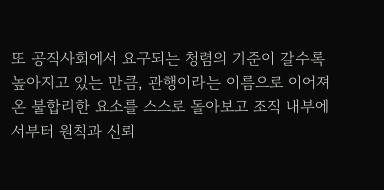또 공직사회에서 요구되는 청렴의 기준이 갈수록 높아지고 있는 만큼, 관행이라는 이름으로 이어져 온 불합리한 요소를 스스로 돌아보고 조직 내부에서부터 원칙과 신뢰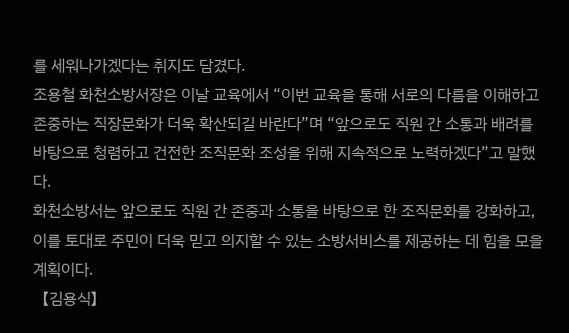를 세워나가겠다는 취지도 담겼다.
조용철 화천소방서장은 이날 교육에서 “이번 교육을 통해 서로의 다름을 이해하고 존중하는 직장문화가 더욱 확산되길 바란다”며 “앞으로도 직원 간 소통과 배려를 바탕으로 청렴하고 건전한 조직문화 조성을 위해 지속적으로 노력하겠다”고 말했다.
화천소방서는 앞으로도 직원 간 존중과 소통을 바탕으로 한 조직문화를 강화하고, 이를 토대로 주민이 더욱 믿고 의지할 수 있는 소방서비스를 제공하는 데 힘을 모을 계획이다.
【김용식】